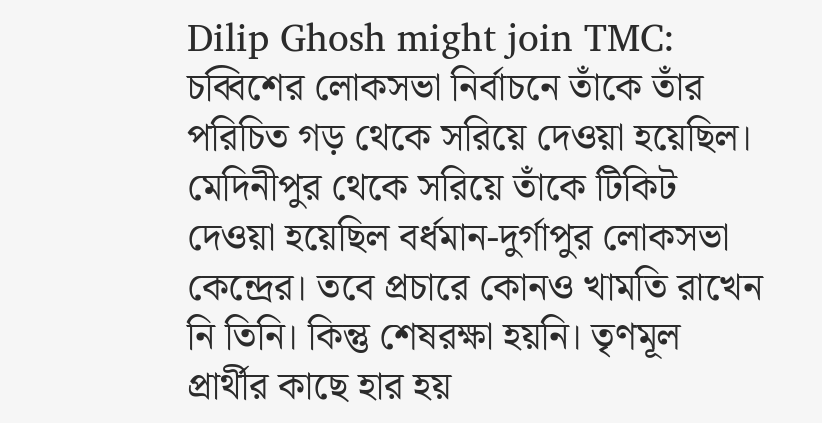Dilip Ghosh might join TMC: চব্বিশের লোকসভা নির্বাচনে তাঁকে তাঁর পরিচিত গড় থেকে সরিয়ে দেওয়া হয়েছিল। মেদিনীপুর থেকে সরিয়ে তাঁকে টিকিট দেওয়া হয়েছিল বর্ধমান-দুর্গাপুর লোকসভা কেন্দ্রের। তবে প্রচারে কোনও খামতি রাখেন নি তিনি। কিন্তু শেষরক্ষা হয়নি। তৃণমূল প্রার্থীর কাছে হার হয়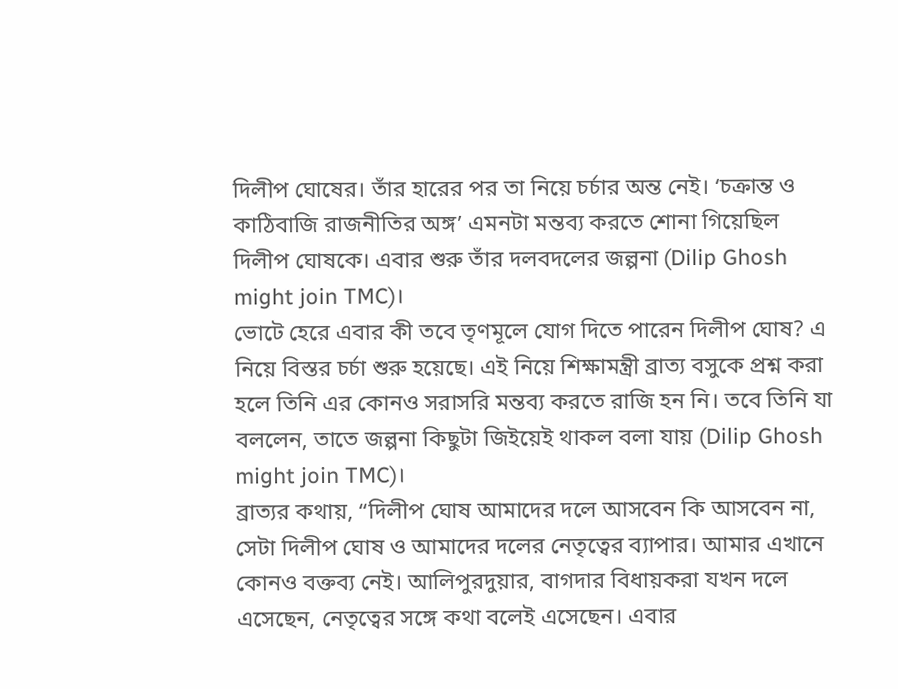দিলীপ ঘোষের। তাঁর হারের পর তা নিয়ে চর্চার অন্ত নেই। ‘চক্রান্ত ও কাঠিবাজি রাজনীতির অঙ্গ’ এমনটা মন্তব্য করতে শোনা গিয়েছিল দিলীপ ঘোষকে। এবার শুরু তাঁর দলবদলের জল্পনা (Dilip Ghosh might join TMC)।
ভোটে হেরে এবার কী তবে তৃণমূলে যোগ দিতে পারেন দিলীপ ঘোষ? এ নিয়ে বিস্তর চর্চা শুরু হয়েছে। এই নিয়ে শিক্ষামন্ত্রী ব্রাত্য বসুকে প্রশ্ন করা হলে তিনি এর কোনও সরাসরি মন্তব্য করতে রাজি হন নি। তবে তিনি যা বললেন, তাতে জল্পনা কিছুটা জিইয়েই থাকল বলা যায় (Dilip Ghosh might join TMC)।
ব্রাত্যর কথায়, “দিলীপ ঘোষ আমাদের দলে আসবেন কি আসবেন না, সেটা দিলীপ ঘোষ ও আমাদের দলের নেতৃত্বের ব্যাপার। আমার এখানে কোনও বক্তব্য নেই। আলিপুরদুয়ার, বাগদার বিধায়করা যখন দলে এসেছেন, নেতৃত্বের সঙ্গে কথা বলেই এসেছেন। এবার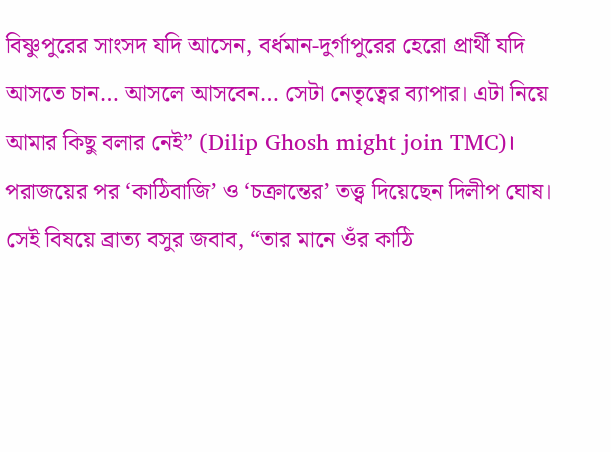বিষ্ণুপুরের সাংসদ যদি আসেন, বর্ধমান-দুর্গাপুরের হেরো প্রার্থী যদি আসতে চান… আসলে আসবেন… সেটা নেতৃত্বের ব্যাপার। এটা নিয়ে আমার কিছু বলার নেই” (Dilip Ghosh might join TMC)।
পরাজয়ের পর ‘কাঠিবাজি’ ও ‘চক্রান্তের’ তত্ত্ব দিয়েছেন দিলীপ ঘোষ। সেই বিষয়ে ব্রাত্য বসুর জবাব, “তার মানে ওঁর কাঠি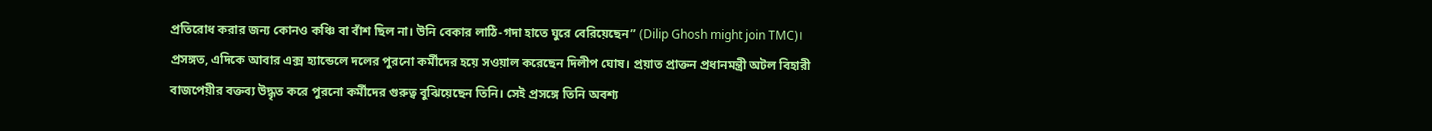প্রতিরোধ করার জন্য কোনও কঞ্চি বা বাঁশ ছিল না। উনি বেকার লাঠি-গদা হাতে ঘুরে বেরিয়েছেন” (Dilip Ghosh might join TMC)।
প্রসঙ্গত, এদিকে আবার এক্স হ্যান্ডেলে দলের পুরনো কর্মীদের হয়ে সওয়াল করেছেন দিলীপ ঘোষ। প্রয়াত প্রাক্তন প্রধানমন্ত্রী অটল বিহারী বাজপেয়ীর বক্তব্য উদ্ধৃত করে পুরনো কর্মীদের গুরুত্ব বুঝিয়েছেন তিনি। সেই প্রসঙ্গে তিনি অবশ্য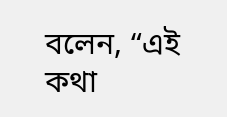বলেন, “এই কথা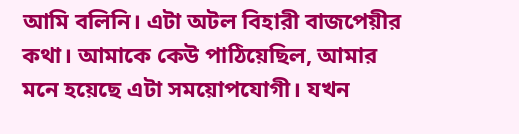আমি বলিনি। এটা অটল বিহারী বাজপেয়ীর কথা। আমাকে কেউ পাঠিয়েছিল, আমার মনে হয়েছে এটা সময়োপযোগী। যখন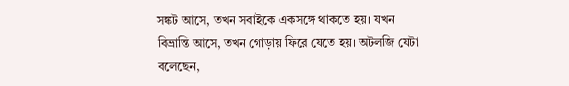সঙ্কট আসে, তখন সবাইকে একসঙ্গে থাকতে হয়। যখন বিভ্রান্তি আসে, তখন গোড়ায় ফিরে যেতে হয়। অটলজি যেটা বলেছেন,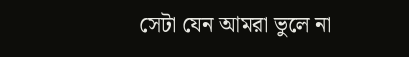সেটা যেন আমরা ভুলে না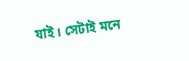যাই। সেটাই মনে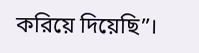করিয়ে দিয়েছি”।